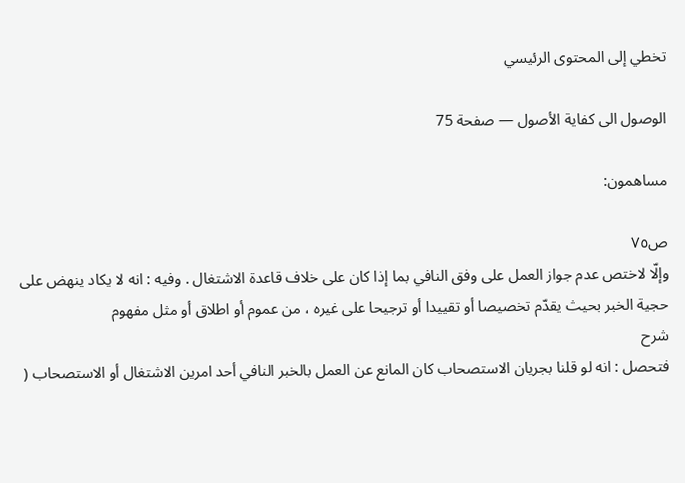تخطي إلى المحتوى الرئيسي

الوصول الى كفاية الأصول — صفحة 75

مساهمون:

ص٧٥
وإلّا لاختص عدم جواز العمل على وفق النافي بما إذا كان على خلاف قاعدة الاشتغال . وفيه : انه لا يكاد ينهض على حجية الخبر بحيث يقدّم تخصيصا أو تقييدا أو ترجيحا على غيره ، من عموم أو اطلاق أو مثل مفهوم
شرح
فتحصل : انه لو قلنا بجريان الاستصحاب كان المانع عن العمل بالخبر النافي أحد امرين الاشتغال أو الاستصحاب (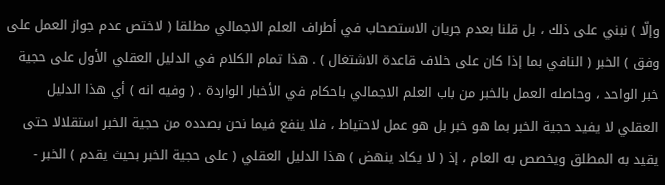وإلّا ) نبني على ذلك ، بل قلنا بعدم جريان الاستصحاب في أطراف العلم الاجمالي مطلقا ( لاختص عدم جواز العمل على وفق ) الخبر ( النافي بما إذا كان على خلاف قاعدة الاشتغال ) . هذا تمام الكلام في الدليل العقلي الأول على حجية خبر الواحد ، وحاصله العمل بالخبر من باب العلم الاجمالي باحكام في الأخبار الواردة . ( وفيه انه ) أي هذا الدليل العقلي لا يفيد حجية الخبر بما هو خبر بل هو عمل لاحتياط ، فلا ينفع فيما نحن بصدده من حجية الخبر استقلالا حتى يقيد به المطلق ويخصص به العام ، إذ ( لا يكاد ينهض ) هذا الدليل العقلي ( على حجية الخبر بحيث يقدم ) الخبر -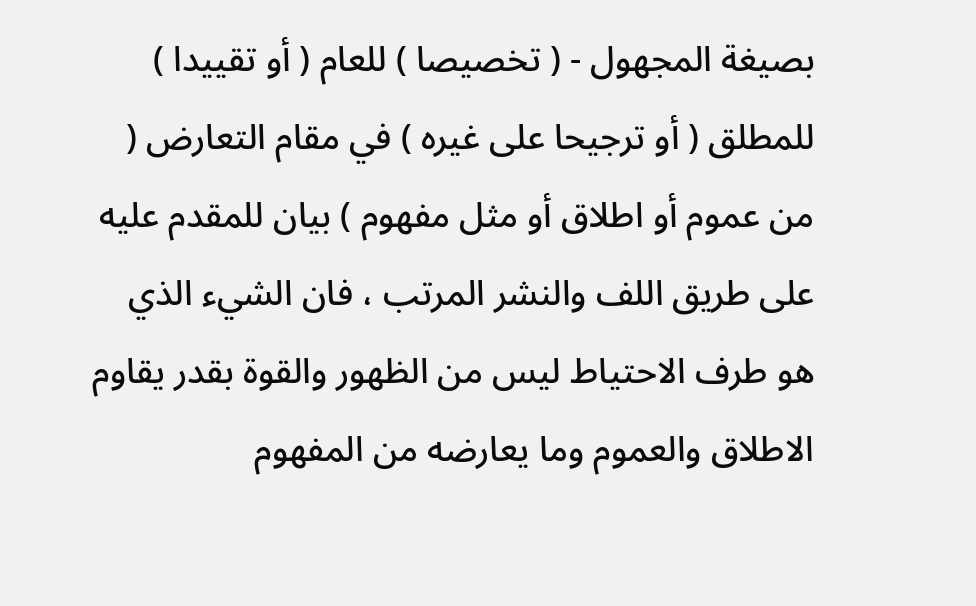بصيغة المجهول - ( تخصيصا ) للعام ( أو تقييدا ) للمطلق ( أو ترجيحا على غيره ) في مقام التعارض ( من عموم أو اطلاق أو مثل مفهوم ) بيان للمقدم عليه على طريق اللف والنشر المرتب ، فان الشيء الذي هو طرف الاحتياط ليس من الظهور والقوة بقدر يقاوم الاطلاق والعموم وما يعارضه من المفهوم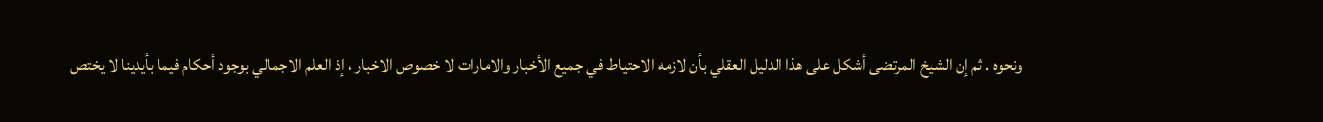ونحوه . ثم إن الشيخ المرتضى أشكل على هذا الدليل العقلي بأن لازمه الاحتياط في جميع الأخبار والامارات لا خصوص الاخبار ، إذ العلم الاجمالي بوجود أحكام فيما بأيدينا لا يختص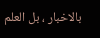بالاخبار ، بل العلم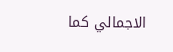الاجمالي كما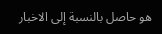هو حاصل بالنسبة إلى الاخبار